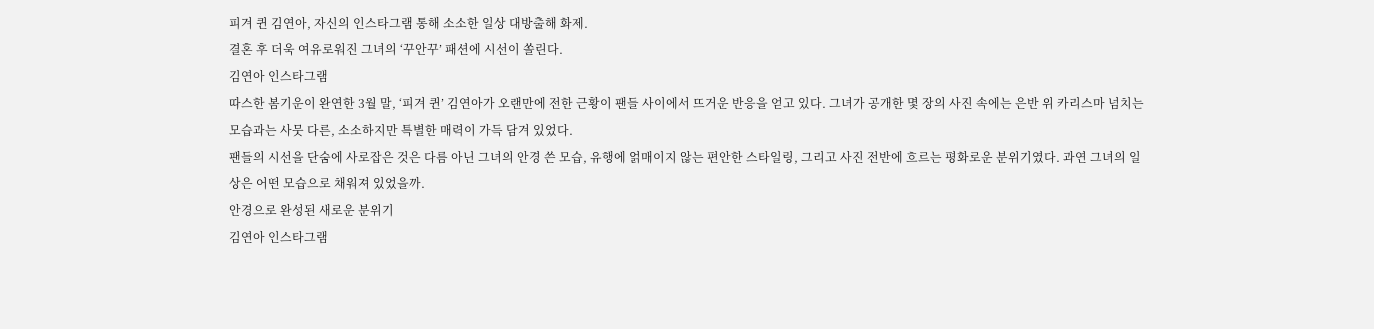피겨 퀸 김연아, 자신의 인스타그램 통해 소소한 일상 대방출해 화제.
결혼 후 더욱 여유로워진 그녀의 ‘꾸안꾸’ 패션에 시선이 쏠린다.
김연아 인스타그램
따스한 봄기운이 완연한 3월 말, ‘피겨 퀸’ 김연아가 오랜만에 전한 근황이 팬들 사이에서 뜨거운 반응을 얻고 있다. 그녀가 공개한 몇 장의 사진 속에는 은반 위 카리스마 넘치는 모습과는 사뭇 다른, 소소하지만 특별한 매력이 가득 담겨 있었다.
팬들의 시선을 단숨에 사로잡은 것은 다름 아닌 그녀의 안경 쓴 모습, 유행에 얽매이지 않는 편안한 스타일링, 그리고 사진 전반에 흐르는 평화로운 분위기였다. 과연 그녀의 일상은 어떤 모습으로 채워져 있었을까.
안경으로 완성된 새로운 분위기
김연아 인스타그램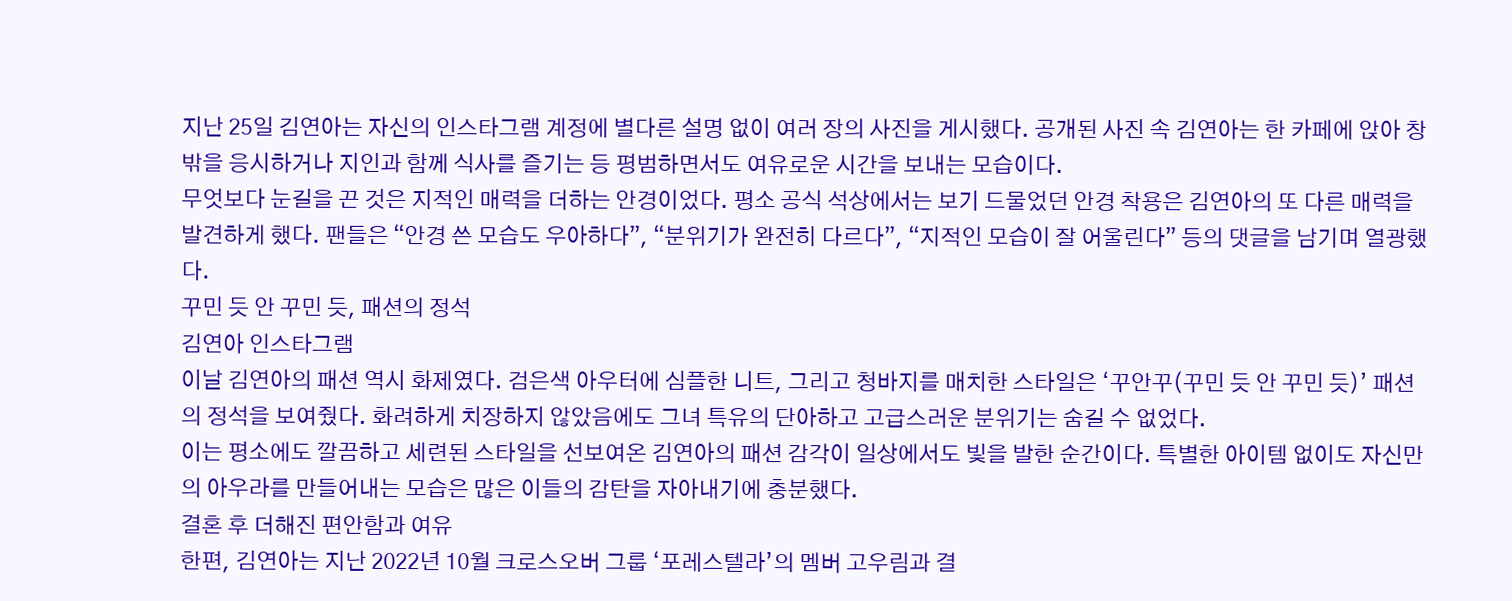지난 25일 김연아는 자신의 인스타그램 계정에 별다른 설명 없이 여러 장의 사진을 게시했다. 공개된 사진 속 김연아는 한 카페에 앉아 창밖을 응시하거나 지인과 함께 식사를 즐기는 등 평범하면서도 여유로운 시간을 보내는 모습이다.
무엇보다 눈길을 끈 것은 지적인 매력을 더하는 안경이었다. 평소 공식 석상에서는 보기 드물었던 안경 착용은 김연아의 또 다른 매력을 발견하게 했다. 팬들은 “안경 쓴 모습도 우아하다”, “분위기가 완전히 다르다”, “지적인 모습이 잘 어울린다” 등의 댓글을 남기며 열광했다.
꾸민 듯 안 꾸민 듯, 패션의 정석
김연아 인스타그램
이날 김연아의 패션 역시 화제였다. 검은색 아우터에 심플한 니트, 그리고 청바지를 매치한 스타일은 ‘꾸안꾸(꾸민 듯 안 꾸민 듯)’ 패션의 정석을 보여줬다. 화려하게 치장하지 않았음에도 그녀 특유의 단아하고 고급스러운 분위기는 숨길 수 없었다.
이는 평소에도 깔끔하고 세련된 스타일을 선보여온 김연아의 패션 감각이 일상에서도 빛을 발한 순간이다. 특별한 아이템 없이도 자신만의 아우라를 만들어내는 모습은 많은 이들의 감탄을 자아내기에 충분했다.
결혼 후 더해진 편안함과 여유
한편, 김연아는 지난 2022년 10월 크로스오버 그룹 ‘포레스텔라’의 멤버 고우림과 결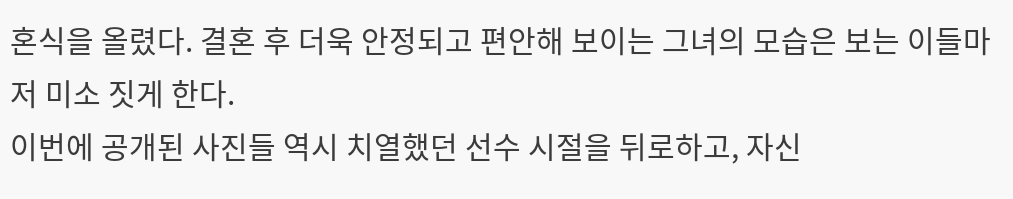혼식을 올렸다. 결혼 후 더욱 안정되고 편안해 보이는 그녀의 모습은 보는 이들마저 미소 짓게 한다.
이번에 공개된 사진들 역시 치열했던 선수 시절을 뒤로하고, 자신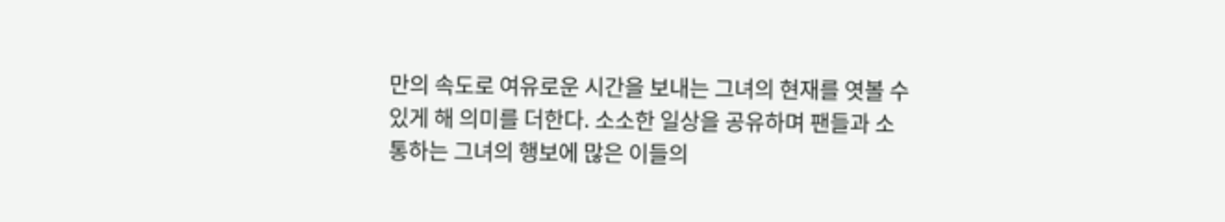만의 속도로 여유로운 시간을 보내는 그녀의 현재를 엿볼 수 있게 해 의미를 더한다. 소소한 일상을 공유하며 팬들과 소통하는 그녀의 행보에 많은 이들의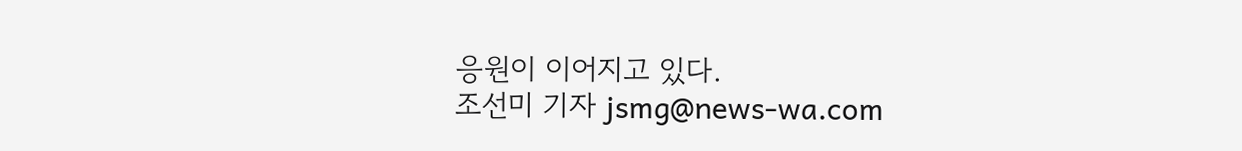응원이 이어지고 있다.
조선미 기자 jsmg@news-wa.com